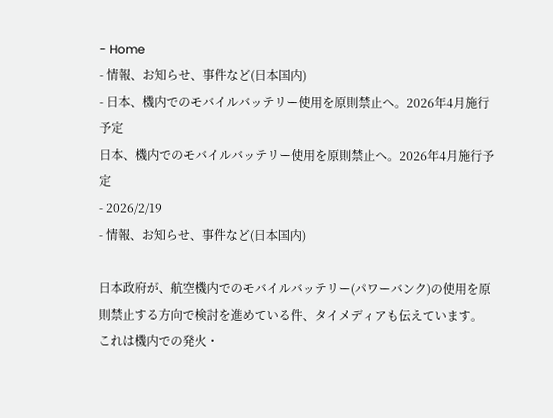- Home
- 情報、お知らせ、事件など(日本国内)
- 日本、機内でのモバイルバッテリー使用を原則禁止へ。2026年4月施行予定
日本、機内でのモバイルバッテリー使用を原則禁止へ。2026年4月施行予定
- 2026/2/19
- 情報、お知らせ、事件など(日本国内)

日本政府が、航空機内でのモバイルバッテリー(パワーバンク)の使用を原則禁止する方向で検討を進めている件、タイメディアも伝えています。
これは機内での発火・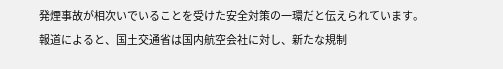発煙事故が相次いでいることを受けた安全対策の一環だと伝えられています。
報道によると、国土交通省は国内航空会社に対し、新たな規制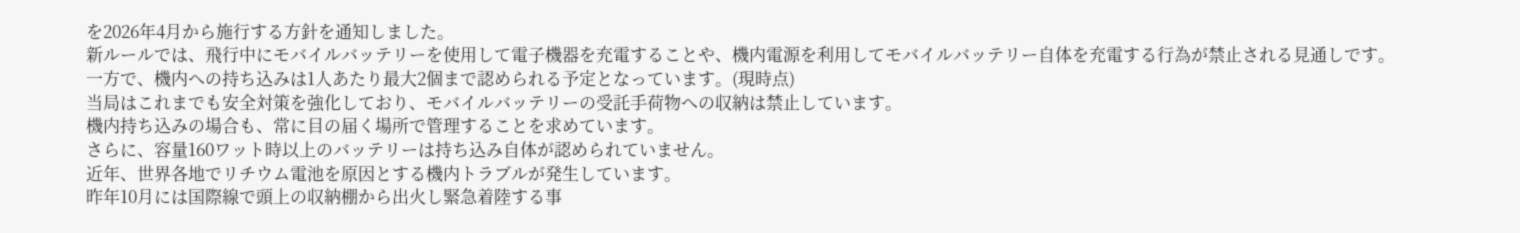を2026年4月から施行する方針を通知しました。
新ルールでは、飛行中にモバイルバッテリーを使用して電子機器を充電することや、機内電源を利用してモバイルバッテリー自体を充電する行為が禁止される見通しです。
一方で、機内への持ち込みは1人あたり最大2個まで認められる予定となっています。(現時点)
当局はこれまでも安全対策を強化しており、モバイルバッテリーの受託手荷物への収納は禁止しています。
機内持ち込みの場合も、常に目の届く場所で管理することを求めています。
さらに、容量160ワット時以上のバッテリーは持ち込み自体が認められていません。
近年、世界各地でリチウム電池を原因とする機内トラブルが発生しています。
昨年10月には国際線で頭上の収納棚から出火し緊急着陸する事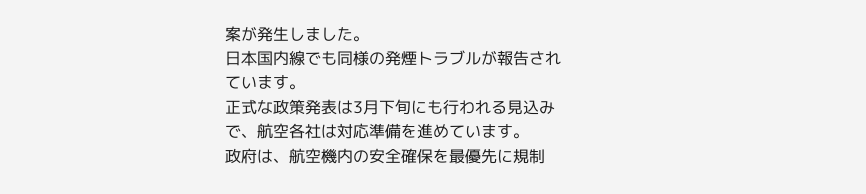案が発生しました。
日本国内線でも同様の発煙トラブルが報告されています。
正式な政策発表は3月下旬にも行われる見込みで、航空各社は対応準備を進めています。
政府は、航空機内の安全確保を最優先に規制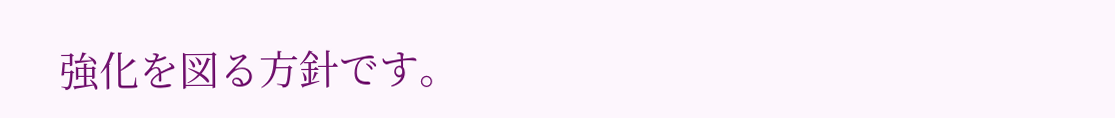強化を図る方針です。